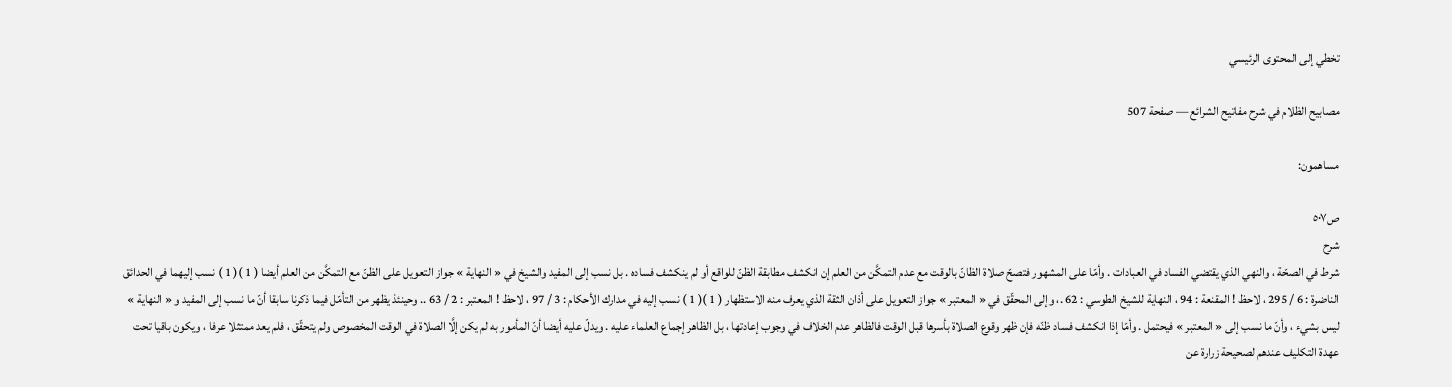تخطي إلى المحتوى الرئيسي

مصابيح الظلام في شرح مفاتيح الشرائع — صفحة 507

مساهمون:

ص٥٠٧
شرح
شرط في الصحّة ، والنهي الذي يقتضي الفساد في العبادات . وأمّا على المشهور فتصحّ صلاة الظانّ بالوقت مع عدم التمكَّن من العلم إن انكشف مطابقة الظنّ للواقع أو لم ينكشف فساده . بل نسب إلى المفيد والشيخ في « النهاية » جواز التعويل على الظنّ مع التمكَّن من العلم أيضا ( 1 )( 1 ) نسب إليهما في الحدائق الناضرة : 6 / 295 ، لاحظ ! المقنعة : 94 ، النهاية للشيخ الطوسي : 62 .، وإلى المحقّق في « المعتبر » جواز التعويل على أذان الثقة الذي يعرف منه الاستظهار ( 1 )( 1 ) نسب إليه في مدارك الأحكام : 3 / 97 ، لاحظ ! المعتبر : 2 / 63 .. وحينئذ يظهر من التأمّل فيما ذكرنا سابقا أنّ ما نسب إلى المفيد و « النهاية » ليس بشيء ، وأنّ ما نسب إلى « المعتبر » فيحتمل . وأمّا إذا انكشف فساد ظنّه فإن ظهر وقوع الصلاة بأسرها قبل الوقت فالظاهر عدم الخلاف في وجوب إعادتها ، بل الظاهر إجماع العلماء عليه . ويدلّ عليه أيضا أنّ المأمور به لم يكن إلَّا الصلاة في الوقت المخصوص ولم يتحقّق ، فلم يعد ممتثلا عرفا ، ويكون باقيا تحت عهدة التكليف عندهم لصحيحة زرارة عن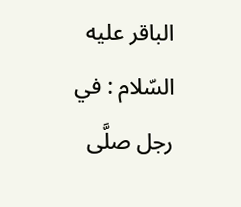الباقر عليه السّلام : في رجل صلَّى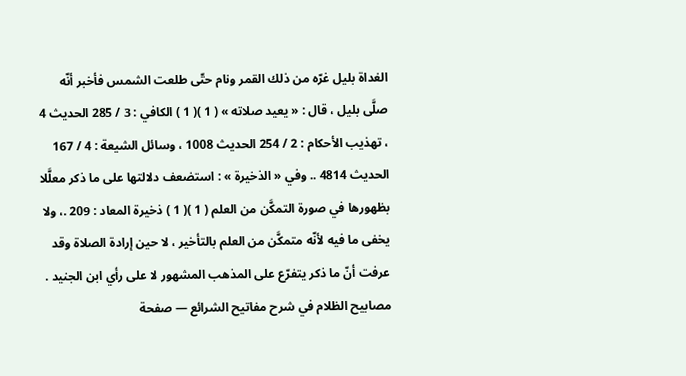الغداة بليل غرّه من ذلك القمر ونام حتّى طلعت الشمس فأخبر أنّه صلَّى بليل ، قال : « يعيد صلاته » ( 1 )( 1 ) الكافي : 3 / 285 الحديث 4 ، تهذيب الأحكام : 2 / 254 الحديث 1008 ، وسائل الشيعة : 4 / 167 الحديث 4814 .. وفي « الذخيرة » : استضعف دلالتها على ما ذكر معلَّلا بظهورها في صورة التمكَّن من العلم ( 1 )( 1 ) ذخيرة المعاد : 209 .، ولا يخفى ما فيه لأنّه متمكَّن من العلم بالتأخير ، لا حين إرادة الصلاة وقد عرفت أنّ ما ذكر يتفرّع على المذهب المشهور لا على رأي ابن الجنيد .
مصابيح الظلام في شرح مفاتيح الشرائع — صفحة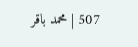507 | محمد باقر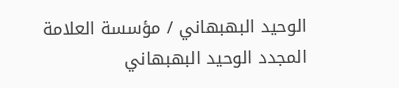الوحيد البهبهاني / مؤسسة العلامة المجدد الوحيد البهبهاني